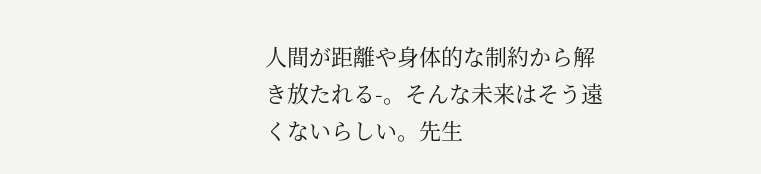人間が距離や身体的な制約から解き放たれる-。そんな未来はそう遠くないらしい。先生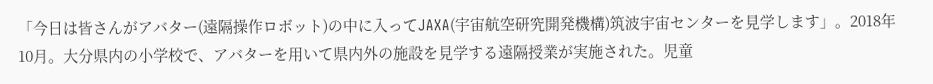「今日は皆さんがアバター(遠隔操作ロボット)の中に入ってJAXA(宇宙航空研究開発機構)筑波宇宙センターを見学します」。2018年10月。大分県内の小学校で、アバターを用いて県内外の施設を見学する遠隔授業が実施された。児童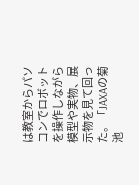は教室からパソコンでロボットを操作しながら模型や実物、展示物を見て回った。「JAXAの菊池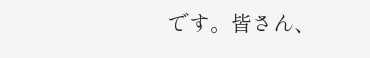です。皆さん、